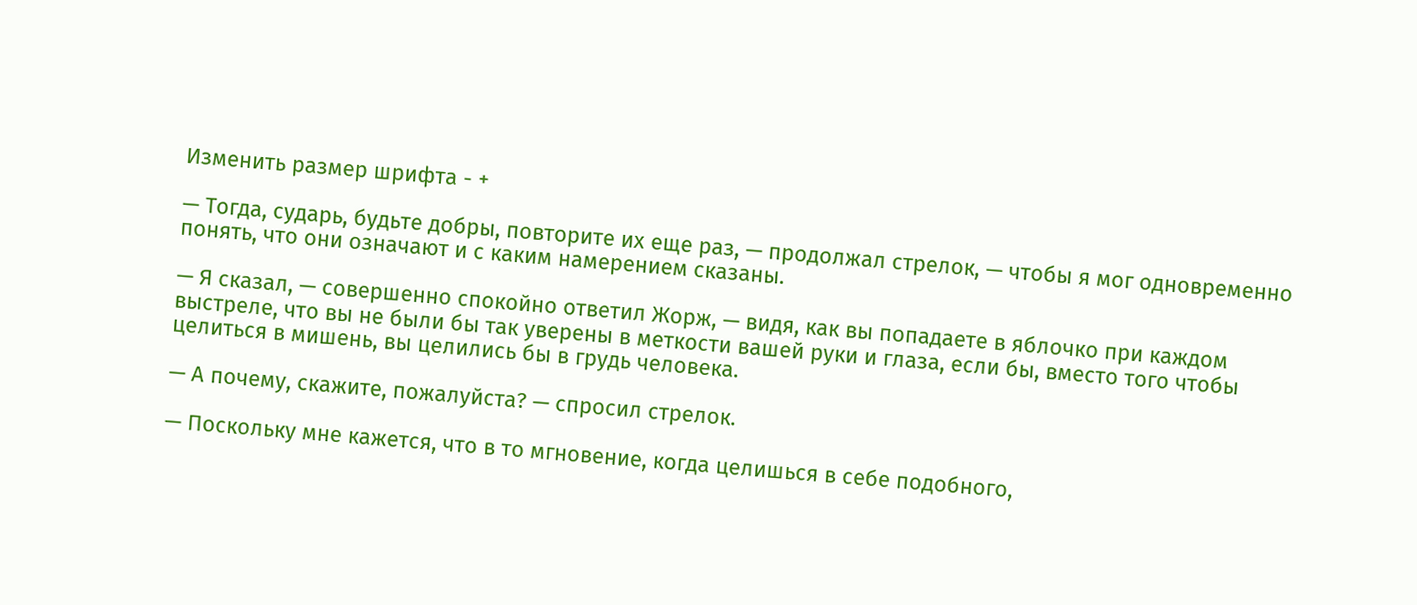Изменить размер шрифта - +

— Тогда, сударь, будьте добры, повторите их еще раз, — продолжал стрелок, — чтобы я мог одновременно понять, что они означают и с каким намерением сказаны.

— Я сказал, — совершенно спокойно ответил Жорж, — видя, как вы попадаете в яблочко при каждом выстреле, что вы не были бы так уверены в меткости вашей руки и глаза, если бы, вместо того чтобы целиться в мишень, вы целились бы в грудь человека.

— А почему, скажите, пожалуйста? — спросил стрелок.

— Поскольку мне кажется, что в то мгновение, когда целишься в себе подобного,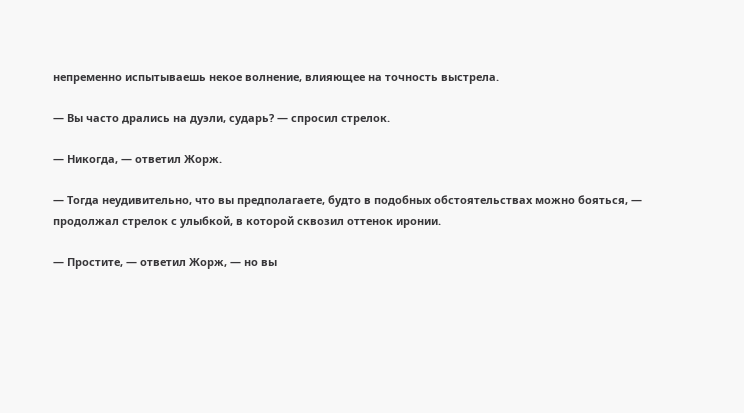непременно испытываешь некое волнение, влияющее на точность выстрела.

— Вы часто дрались на дуэли, сударь? — спросил стрелок.

— Никогда, — ответил Жорж.

— Тогда неудивительно, что вы предполагаете, будто в подобных обстоятельствах можно бояться, — продолжал стрелок с улыбкой, в которой сквозил оттенок иронии.

— Простите, — ответил Жорж, — но вы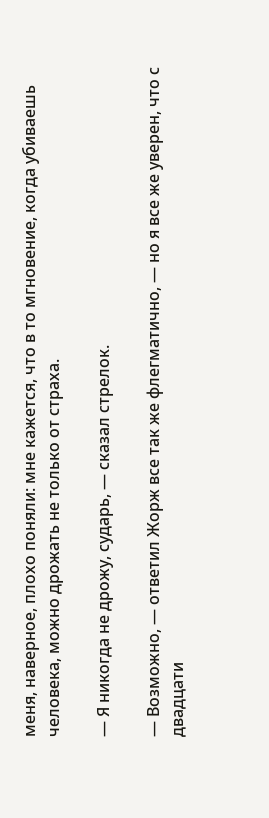меня, наверное, плохо поняли: мне кажется, что в то мгновение, когда убиваешь человека, можно дрожать не только от страха.

— Я никогда не дрожу, сударь, — сказал стрелок.

— Возможно, — ответил Жорж все так же флегматично, — но я все же уверен, что с двадцати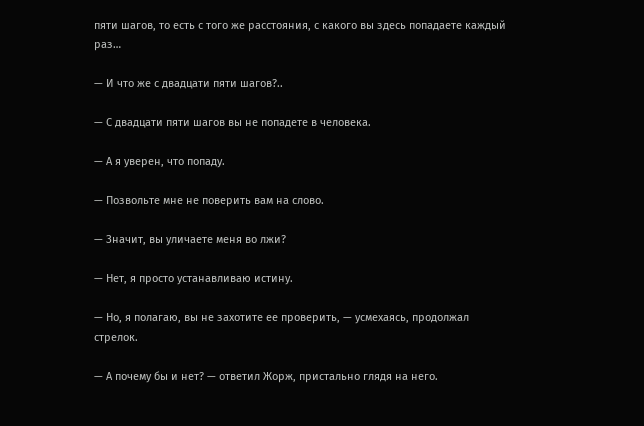пяти шагов, то есть с того же расстояния, с какого вы здесь попадаете каждый раз…

— И что же с двадцати пяти шагов?..

— С двадцати пяти шагов вы не попадете в человека.

— А я уверен, что попаду.

— Позвольте мне не поверить вам на слово.

— Значит, вы уличаете меня во лжи?

— Нет, я просто устанавливаю истину.

— Но, я полагаю, вы не захотите ее проверить, — усмехаясь, продолжал стрелок.

— А почему бы и нет? — ответил Жорж, пристально глядя на него.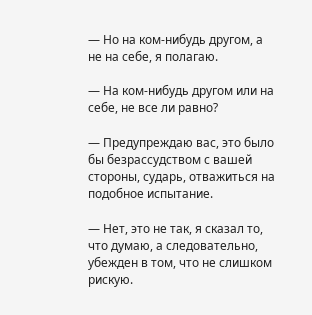— Но на ком-нибудь другом, а не на себе, я полагаю.

— На ком-нибудь другом или на себе, не все ли равно?

— Предупреждаю вас, это было бы безрассудством с вашей стороны, сударь, отважиться на подобное испытание.

— Нет, это не так, я сказал то, что думаю, а следовательно, убежден в том, что не слишком рискую.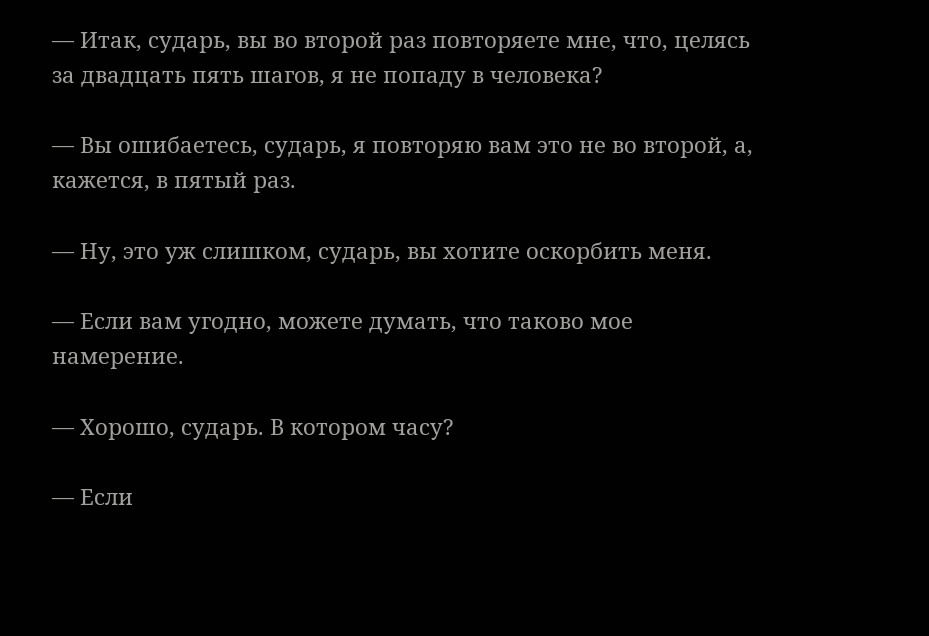— Итак, сударь, вы во второй раз повторяете мне, что, целясь за двадцать пять шагов, я не попаду в человека?

— Вы ошибаетесь, сударь, я повторяю вам это не во второй, а, кажется, в пятый раз.

— Ну, это уж слишком, сударь, вы хотите оскорбить меня.

— Если вам угодно, можете думать, что таково мое намерение.

— Хорошо, сударь. В котором часу?

— Если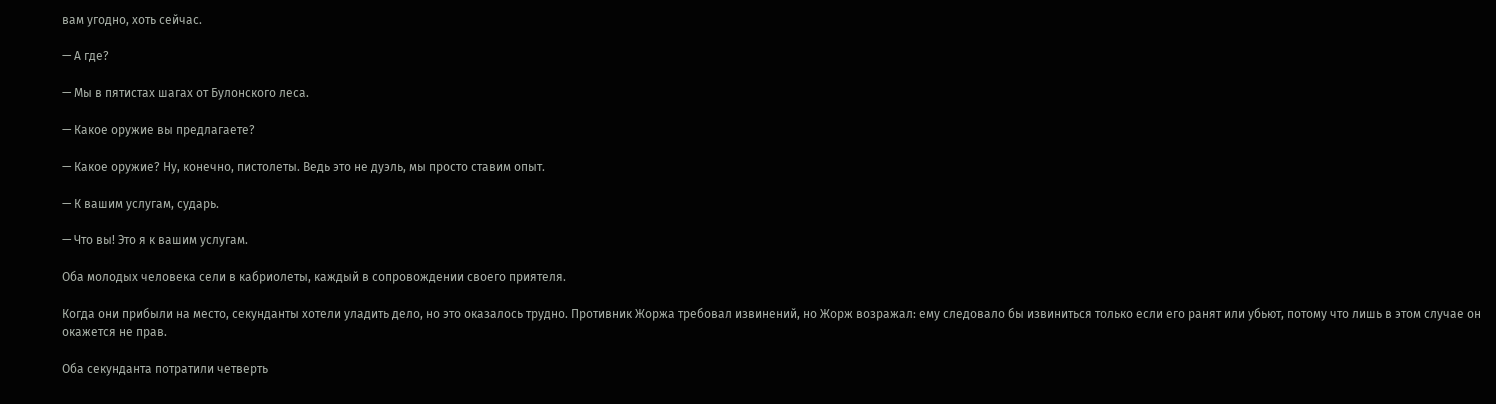вам угодно, хоть сейчас.

— А где?

— Мы в пятистах шагах от Булонского леса.

— Какое оружие вы предлагаете?

— Какое оружие? Ну, конечно, пистолеты. Ведь это не дуэль, мы просто ставим опыт.

— К вашим услугам, сударь.

— Что вы! Это я к вашим услугам.

Оба молодых человека сели в кабриолеты, каждый в сопровождении своего приятеля.

Когда они прибыли на место, секунданты хотели уладить дело, но это оказалось трудно. Противник Жоржа требовал извинений, но Жорж возражал: ему следовало бы извиниться только если его ранят или убьют, потому что лишь в этом случае он окажется не прав.

Оба секунданта потратили четверть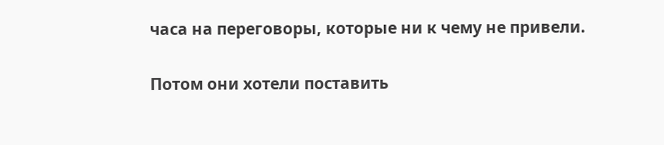часа на переговоры, которые ни к чему не привели.

Потом они хотели поставить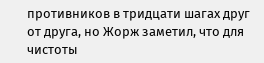противников в тридцати шагах друг от друга, но Жорж заметил, что для чистоты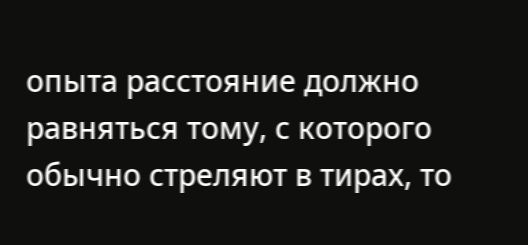опыта расстояние должно равняться тому, с которого обычно стреляют в тирах, то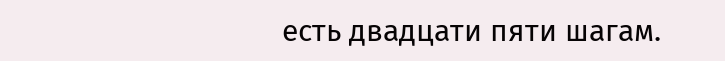есть двадцати пяти шагам.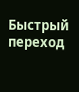Быстрый переход